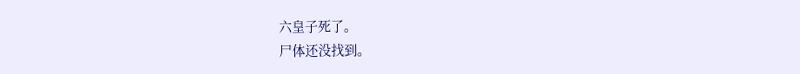六皇子死了。
尸体还没找到。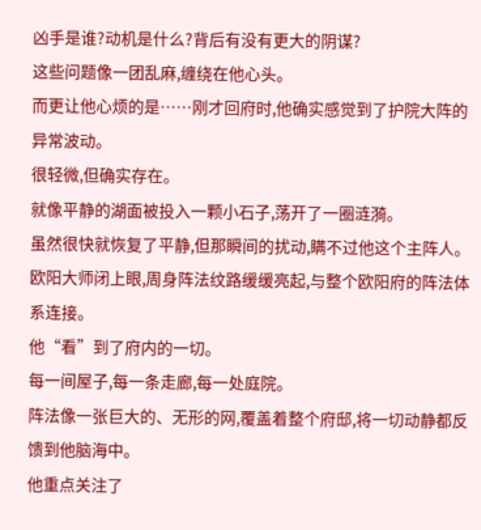凶手是谁?动机是什么?背后有没有更大的阴谋?
这些问题像一团乱麻,缠绕在他心头。
而更让他心烦的是……刚才回府时,他确实感觉到了护院大阵的异常波动。
很轻微,但确实存在。
就像平静的湖面被投入一颗小石子,荡开了一圈涟漪。
虽然很快就恢复了平静,但那瞬间的扰动,瞒不过他这个主阵人。
欧阳大师闭上眼,周身阵法纹路缓缓亮起,与整个欧阳府的阵法体系连接。
他“看”到了府内的一切。
每一间屋子,每一条走廊,每一处庭院。
阵法像一张巨大的、无形的网,覆盖着整个府邸,将一切动静都反馈到他脑海中。
他重点关注了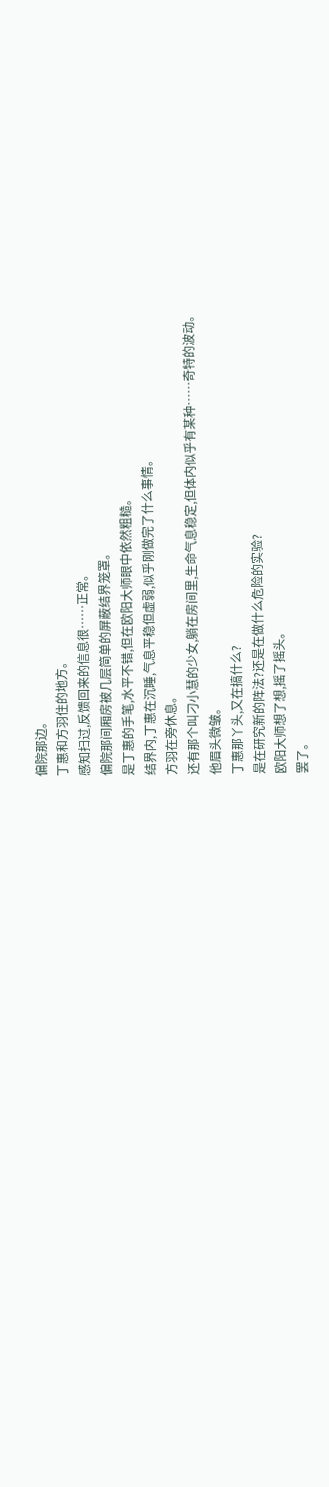偏院那边。
丁惠和方羽住的地方。
感知扫过,反馈回来的信息很……正常。
偏院那间厢房被几层简单的屏蔽结界笼罩。
是丁惠的手笔,水平不错,但在欧阳大师眼中依然粗糙。
结界内,丁惠在沉睡,气息平稳但虚弱,似乎刚做完了什么事情。
方羽在旁休息。
还有那个叫刁小慧的少女,躺在房间里,生命气息稳定,但体内似乎有某种……奇特的波动。
他眉头微皱。
丁惠那丫头,又在搞什么?
是在研究新的阵法?还是在做什么危险的实验?
欧阳大师想了想,摇了摇头。
罢了。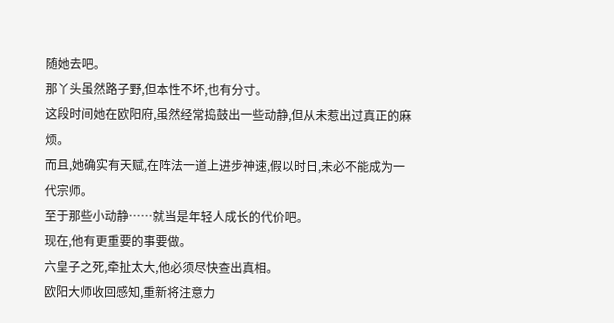随她去吧。
那丫头虽然路子野,但本性不坏,也有分寸。
这段时间她在欧阳府,虽然经常捣鼓出一些动静,但从未惹出过真正的麻烦。
而且,她确实有天赋,在阵法一道上进步神速,假以时日,未必不能成为一代宗师。
至于那些小动静……就当是年轻人成长的代价吧。
现在,他有更重要的事要做。
六皇子之死,牵扯太大,他必须尽快查出真相。
欧阳大师收回感知,重新将注意力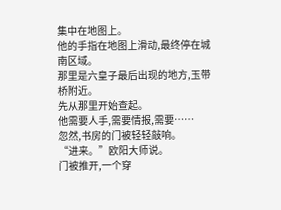集中在地图上。
他的手指在地图上滑动,最终停在城南区域。
那里是六皇子最后出现的地方,玉带桥附近。
先从那里开始查起。
他需要人手,需要情报,需要……
忽然,书房的门被轻轻敲响。
“进来。”欧阳大师说。
门被推开,一个穿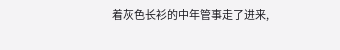着灰色长衫的中年管事走了进来,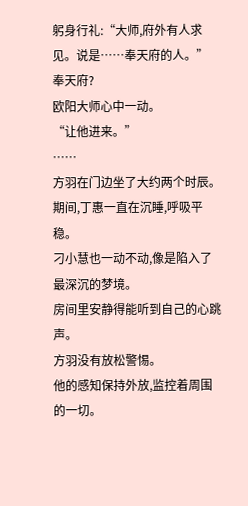躬身行礼:“大师,府外有人求见。说是……奉天府的人。”
奉天府?
欧阳大师心中一动。
“让他进来。”
……
方羽在门边坐了大约两个时辰。
期间,丁惠一直在沉睡,呼吸平稳。
刁小慧也一动不动,像是陷入了最深沉的梦境。
房间里安静得能听到自己的心跳声。
方羽没有放松警惕。
他的感知保持外放,监控着周围的一切。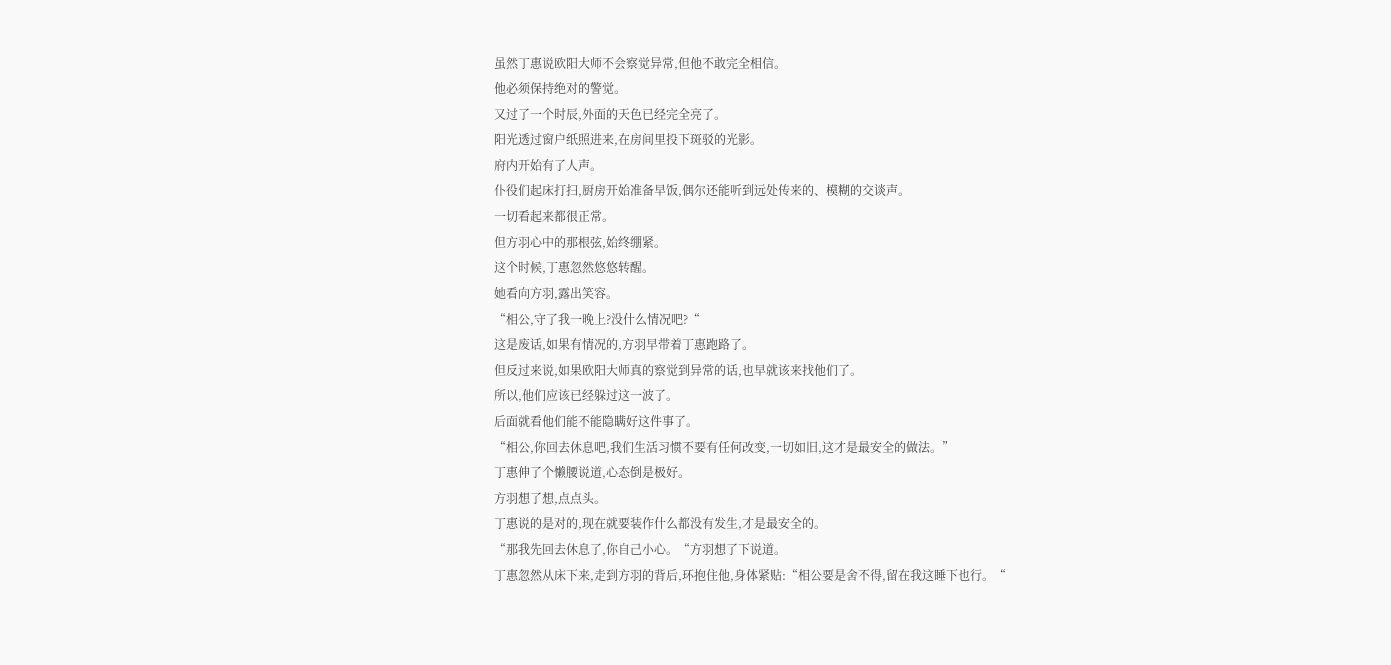虽然丁惠说欧阳大师不会察觉异常,但他不敢完全相信。
他必须保持绝对的警觉。
又过了一个时辰,外面的天色已经完全亮了。
阳光透过窗户纸照进来,在房间里投下斑驳的光影。
府内开始有了人声。
仆役们起床打扫,厨房开始准备早饭,偶尔还能听到远处传来的、模糊的交谈声。
一切看起来都很正常。
但方羽心中的那根弦,始终绷紧。
这个时候,丁惠忽然悠悠转醒。
她看向方羽,露出笑容。
“相公,守了我一晚上?没什么情况吧?“
这是废话,如果有情况的,方羽早带着丁惠跑路了。
但反过来说,如果欧阳大师真的察觉到异常的话,也早就该来找他们了。
所以,他们应该已经躲过这一波了。
后面就看他们能不能隐瞒好这件事了。
“相公,你回去休息吧,我们生活习惯不要有任何改变,一切如旧,这才是最安全的做法。”
丁惠伸了个懒腰说道,心态倒是极好。
方羽想了想,点点头。
丁惠说的是对的,现在就要装作什么都没有发生,才是最安全的。
“那我先回去休息了,你自己小心。“方羽想了下说道。
丁惠忽然从床下来,走到方羽的背后,环抱住他,身体紧贴:“相公要是舍不得,留在我这睡下也行。“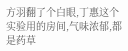方羽翻了个白眼,丁惠这个实验用的房间,气味浓郁,都是药草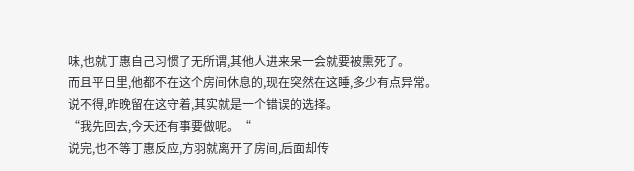味,也就丁惠自己习惯了无所谓,其他人进来呆一会就要被熏死了。
而且平日里,他都不在这个房间休息的,现在突然在这睡,多少有点异常。
说不得,昨晚留在这守着,其实就是一个错误的选择。
“我先回去,今天还有事要做呢。“
说完,也不等丁惠反应,方羽就离开了房间,后面却传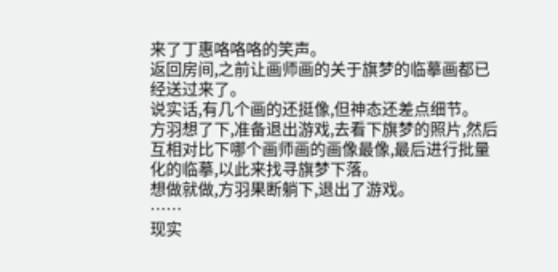来了丁惠咯咯咯的笑声。
返回房间,之前让画师画的关于旗梦的临摹画都已经送过来了。
说实话,有几个画的还挺像,但神态还差点细节。
方羽想了下,准备退出游戏,去看下旗梦的照片,然后互相对比下哪个画师画的画像最像,最后进行批量化的临摹,以此来找寻旗梦下落。
想做就做,方羽果断躺下,退出了游戏。
……
现实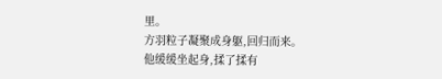里。
方羽粒子凝聚成身躯,回归而来。
他缓缓坐起身,揉了揉有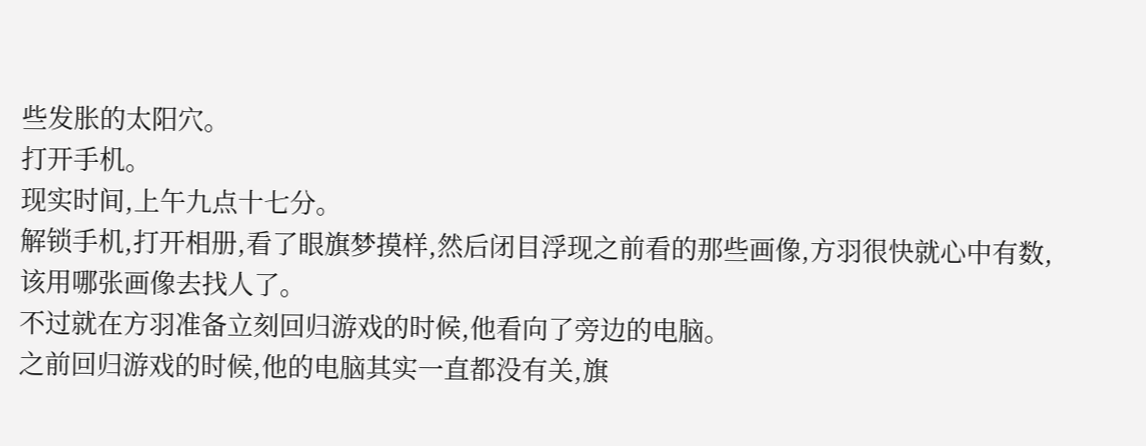些发胀的太阳穴。
打开手机。
现实时间,上午九点十七分。
解锁手机,打开相册,看了眼旗梦摸样,然后闭目浮现之前看的那些画像,方羽很快就心中有数,该用哪张画像去找人了。
不过就在方羽准备立刻回归游戏的时候,他看向了旁边的电脑。
之前回归游戏的时候,他的电脑其实一直都没有关,旗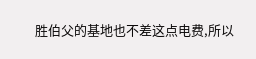胜伯父的基地也不差这点电费,所以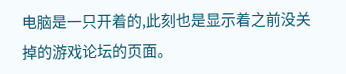电脑是一只开着的,此刻也是显示着之前没关掉的游戏论坛的页面。